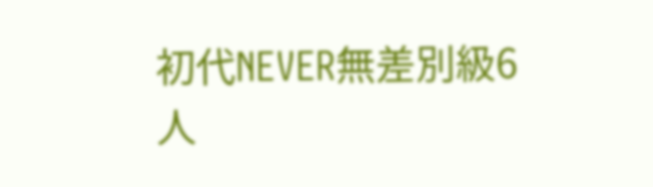初代NEVER無差別級6人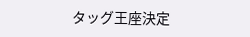タッグ王座決定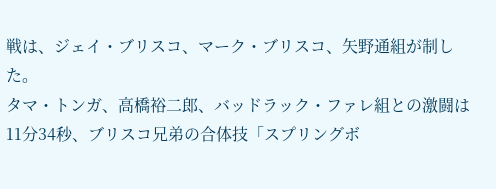戦は、ジェイ・ブリスコ、マーク・ブリスコ、矢野通組が制した。
タマ・トンガ、高橋裕二郎、バッドラック・ファレ組との激闘は11分34秒、ブリスコ兄弟の合体技「スプリングボ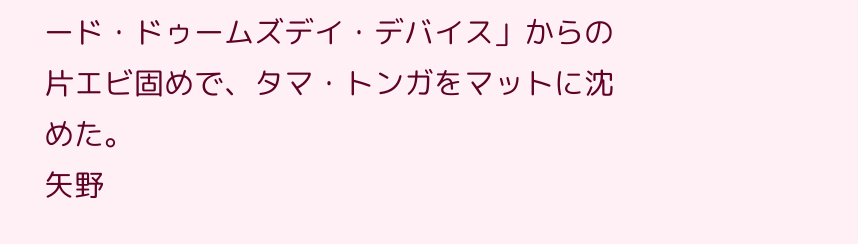ード・ドゥームズデイ・デバイス」からの片エビ固めで、タマ・トンガをマットに沈めた。
矢野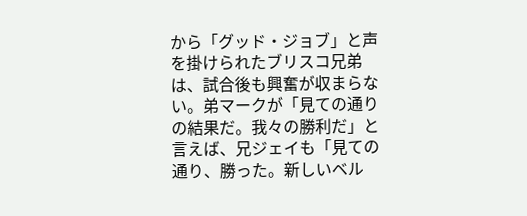から「グッド・ジョブ」と声を掛けられたブリスコ兄弟は、試合後も興奮が収まらない。弟マークが「見ての通りの結果だ。我々の勝利だ」と言えば、兄ジェイも「見ての通り、勝った。新しいベル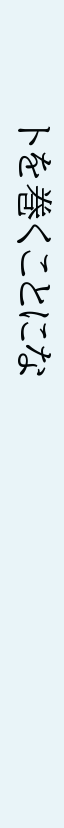トを巻くことにな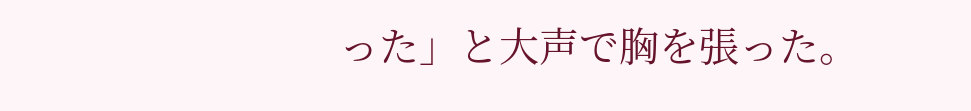った」と大声で胸を張った。